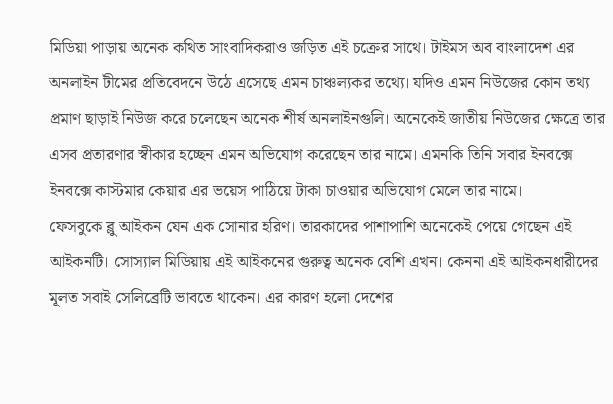মিডিয়া পাড়ায় অনেক কথিত সাংবাদিকরাও জড়িত এই চক্রের সাথে। টাইমস অব বাংলাদেশ এর অনলাইন টীমের প্রতিবেদনে উঠে এসেছে এমন চাঞ্চল্যকর তথ্যে। যদিও এমন নিউজের কোন তথ্য প্রমাণ ছাড়াই নিউজ করে চলেছেন অনেক শীর্ষ অনলাইনগুলি। অনেকেই জাতীয় নিউজের ক্ষেত্রে তার এসব প্রতারণার স্বীকার হচ্ছেন এমন অভিযোগ করেছেন তার নামে। এমনকি তিনি সবার ইনবক্সে ইনবক্সে কাস্টমার কেয়ার এর ভয়েস পাঠিয়ে টাকা চাওয়ার অভিযোগ মেলে তার নামে।
ফেসবুকে ব্লু আইকন যেন এক সোনার হরিণ। তারকাদের পাশাপাশি অনেকেই পেয়ে গেছেন এই আইকনটি। সোস্যাল মিডিয়ায় এই আইকনের গুরুত্ব অনেক বেশি এখন। কেননা এই আইকনধারীদের মূলত সবাই সেলিব্রেটি ভাবতে থাকেন। এর কারণ হলো দেশের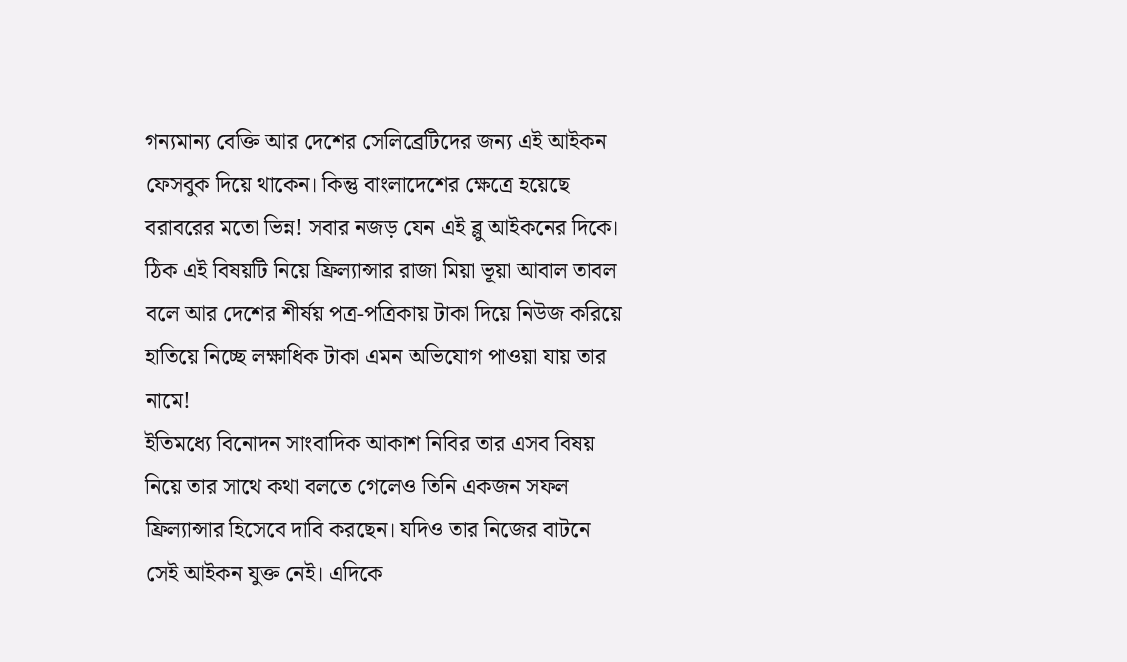গন্যমান্য বেক্তি আর দেশের সেলিব্রেটিদের জন্য এই আইকন ফেসবুক দিয়ে থাকেন। কিন্তু বাংলাদেশের ক্ষেত্রে হয়েছে বরাবরের মতো ভিন্ন! সবার নজড় যেন এই ব্লু আইকনের দিকে। ঠিক এই বিষয়টি নিয়ে ফ্রিল্যান্সার রাজা মিয়া ভূয়া আবাল তাবল বলে আর দেশের শীর্ষয় পত্র-পত্রিকায় টাকা দিয়ে নিউজ করিয়ে হাতিয়ে নিচ্ছে লক্ষাধিক টাকা এমন অভিযোগ পাওয়া যায় তার নামে!
ইতিমধ্যে বিনোদন সাংবাদিক আকাশ নিবির তার এসব বিষয় নিয়ে তার সাথে কথা বলতে গেলেও তিনি একজন সফল ফ্রিল্যান্সার হিসেবে দাবি করছেন। যদিও তার নিজের বাটনে সেই আইকন যুক্ত নেই। এদিকে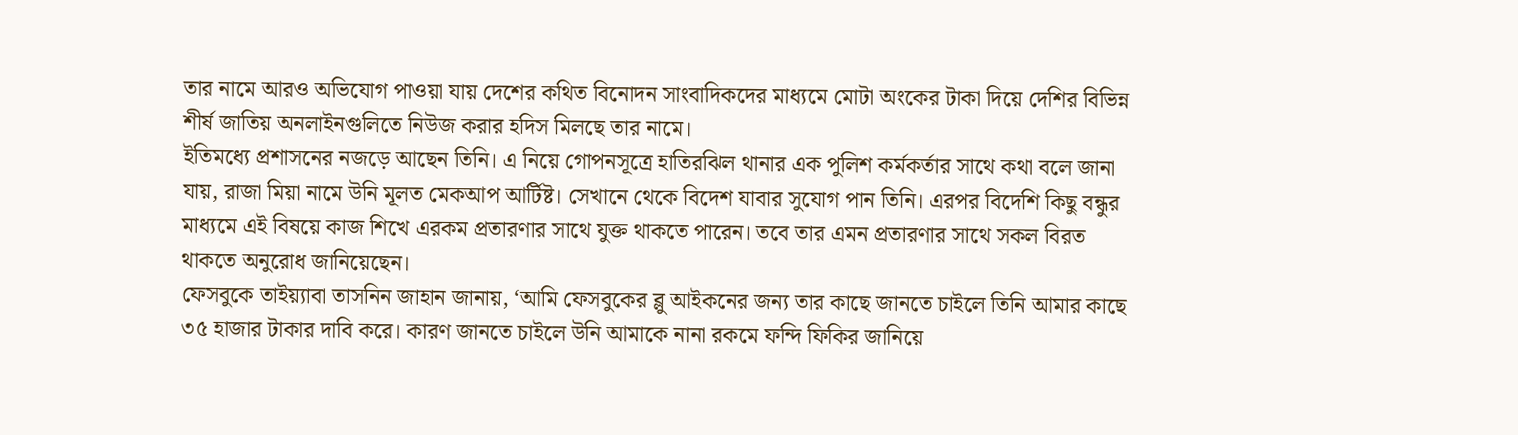তার নামে আরও অভিযোগ পাওয়া যায় দেশের কথিত বিনোদন সাংবাদিকদের মাধ্যমে মোটা অংকের টাকা দিয়ে দেশির বিভিন্ন শীর্ষ জাতিয় অনলাইনগুলিতে নিউজ করার হদিস মিলছে তার নামে।
ইতিমধ্যে প্রশাসনের নজড়ে আছেন তিনি। এ নিয়ে গোপনসূত্রে হাতিরঝিল থানার এক পুলিশ কর্মকর্তার সাথে কথা বলে জানা যায়, রাজা মিয়া নামে উনি মূলত মেকআপ আর্টিষ্ট। সেখানে থেকে বিদেশ যাবার সুযোগ পান তিনি। এরপর বিদেশি কিছু বন্ধুর মাধ্যমে এই বিষয়ে কাজ শিখে এরকম প্রতারণার সাথে যুক্ত থাকতে পারেন। তবে তার এমন প্রতারণার সাথে সকল বিরত থাকতে অনুরোধ জানিয়েছেন।
ফেসবুকে তাইয়্যাবা তাসনিন জাহান জানায়, ‘আমি ফেসবুকের ব্লু আইকনের জন্য তার কাছে জানতে চাইলে তিনি আমার কাছে ৩৫ হাজার টাকার দাবি করে। কারণ জানতে চাইলে উনি আমাকে নানা রকমে ফন্দি ফিকির জানিয়ে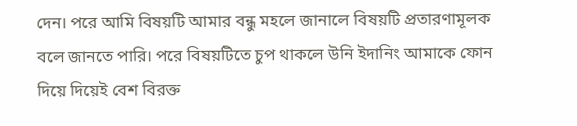দেন। পরে আমি বিষয়টি আমার বন্ধু মহলে জানালে বিষয়টি প্রতারণামূলক বলে জানতে পারি। পরে বিষয়টিতে চুপ থাকলে উনি ইদানিং আমাকে ফোন দিয়ে দিয়েই বেশ বিরক্ত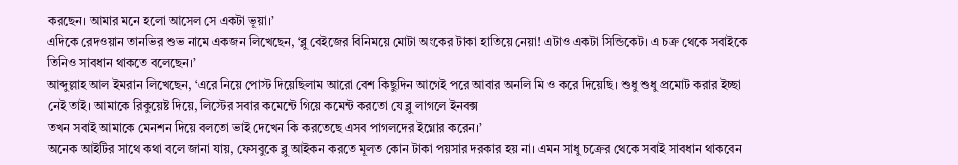করছেন। আমার মনে হলো আসেল সে একটা ভূয়া।’
এদিকে রেদওয়ান তানভির শুভ নামে একজন লিখেছেন, ‘ব্লু বেইজের বিনিময়ে মোটা অংকের টাকা হাতিয়ে নেয়া! এটাও একটা সিন্ডিকেট। এ চক্র থেকে সবাইকে তিনিও সাবধান থাকতে বলেছেন।’
আব্দুল্লাহ আল ইমরান লিখেছেন, ‘এরে নিয়ে পোস্ট দিয়েছিলাম আরো বেশ কিছুদিন আগেই পরে আবার অনলি মি ও করে দিয়েছি। শুধু শুধু প্রমোট করার ইচ্ছা নেই তাই। আমাকে রিকুয়েষ্ট দিয়ে, লিস্টের সবার কমেন্টে গিয়ে কমেন্ট করতো যে ব্লু লাগলে ইনবক্স
তখন সবাই আমাকে মেনশন দিয়ে বলতো ভাই দেখেন কি করতেছে এসব পাগলদের ইগ্নোর করেন।’
অনেক আইটির সাথে কথা বলে জানা যায়, ফেসবুকে ব্লু আইকন করতে মূলত কোন টাকা পয়সার দরকার হয় না। এমন সাধু চক্রের থেকে সবাই সাবধান থাকবেন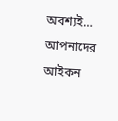অবশ্যই… আপনাদের আইকন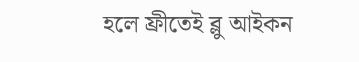হলে ফ্রীতেই ব্লু আইকন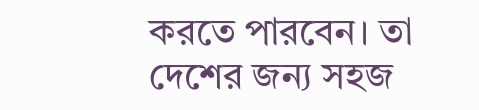করতে পারবেন। তা দেশের জন্য সহজ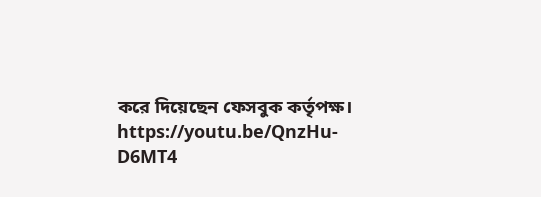করে দিয়েছেন ফেসবুক কর্তৃপক্ষ।
https://youtu.be/QnzHu-D6MT4